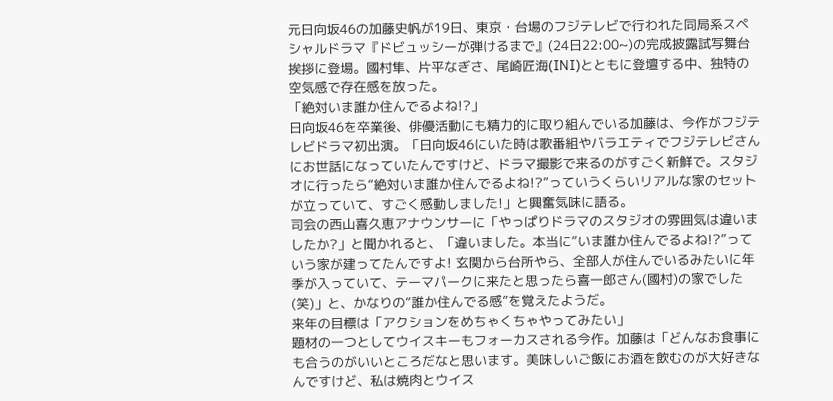元日向坂46の加藤史帆が19日、東京・台場のフジテレビで行われた同局系スペシャルドラマ『ドビュッシーが弾けるまで』(24日22:00~)の完成披露試写舞台挨拶に登場。國村隼、片平なぎさ、尾崎匠海(INI)とともに登壇する中、独特の空気感で存在感を放った。
「絶対いま誰か住んでるよね!?」
日向坂46を卒業後、俳優活動にも精力的に取り組んでいる加藤は、今作がフジテレビドラマ初出演。「日向坂46にいた時は歌番組やバラエティでフジテレビさんにお世話になっていたんですけど、ドラマ撮影で来るのがすごく新鮮で。スタジオに行ったら“絶対いま誰か住んでるよね!?”っていうくらいリアルな家のセットが立っていて、すごく感動しました!」と興奮気味に語る。
司会の西山喜久恵アナウンサーに「やっぱりドラマのスタジオの雰囲気は違いましたか?」と聞かれると、「違いました。本当に“いま誰か住んでるよね!?”っていう家が建ってたんですよ! 玄関から台所やら、全部人が住んでいるみたいに年季が入っていて、テーマパークに来たと思ったら喜一郎さん(國村)の家でした(笑)」と、かなりの“誰か住んでる感”を覚えたようだ。
来年の目標は「アクションをめちゃくちゃやってみたい」
題材の一つとしてウイスキーもフォーカスされる今作。加藤は「どんなお食事にも合うのがいいところだなと思います。美味しいご飯にお酒を飲むのが大好きなんですけど、私は焼肉とウイス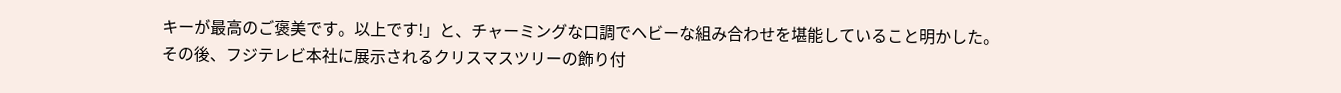キーが最高のご褒美です。以上です!」と、チャーミングな口調でヘビーな組み合わせを堪能していること明かした。
その後、フジテレビ本社に展示されるクリスマスツリーの飾り付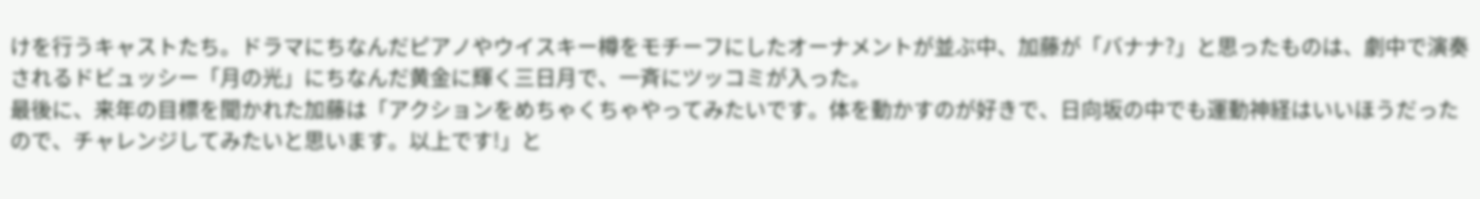けを行うキャストたち。ドラマにちなんだピアノやウイスキー樽をモチーフにしたオーナメントが並ぶ中、加藤が「バナナ?」と思ったものは、劇中で演奏されるドビュッシー「月の光」にちなんだ黄金に輝く三日月で、一斉にツッコミが入った。
最後に、来年の目標を聞かれた加藤は「アクションをめちゃくちゃやってみたいです。体を動かすのが好きで、日向坂の中でも運動神経はいいほうだったので、チャレンジしてみたいと思います。以上です!」と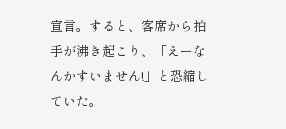宣言。すると、客席から拍手が沸き起こり、「えーなんかすいません!」と恐縮していた。